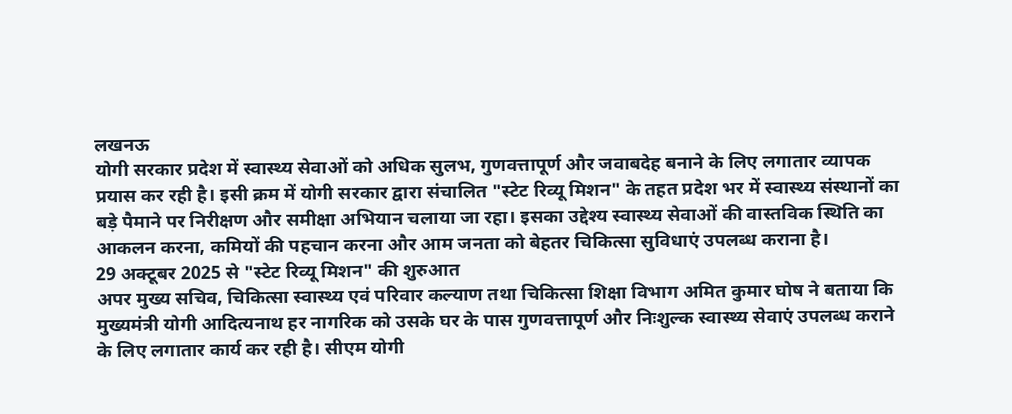लखनऊ
योगी सरकार प्रदेश में स्वास्थ्य सेवाओं को अधिक सुलभ, गुणवत्तापूर्ण और जवाबदेह बनाने के लिए लगातार व्यापक प्रयास कर रही है। इसी क्रम में योगी सरकार द्वारा संचालित "स्टेट रिव्यू मिशन" के तहत प्रदेश भर में स्वास्थ्य संस्थानों का बड़े पैमाने पर निरीक्षण और समीक्षा अभियान चलाया जा रहा। इसका उद्देश्य स्वास्थ्य सेवाओं की वास्तविक स्थिति का आकलन करना, कमियों की पहचान करना और आम जनता को बेहतर चिकित्सा सुविधाएं उपलब्ध कराना है।
29 अक्टूबर 2025 से "स्टेट रिव्यू मिशन" की शुरुआत
अपर मुख्य सचिव, चिकित्सा स्वास्थ्य एवं परिवार कल्याण तथा चिकित्सा शिक्षा विभाग अमित कुमार घोष ने बताया कि मुख्यमंत्री योगी आदित्यनाथ हर नागरिक को उसके घर के पास गुणवत्तापूर्ण और निःशुल्क स्वास्थ्य सेवाएं उपलब्ध कराने के लिए लगातार कार्य कर रही है। सीएम योगी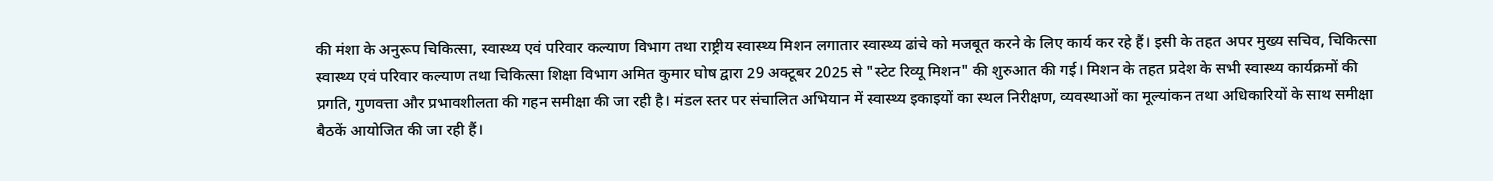की मंशा के अनुरूप चिकित्सा, स्वास्थ्य एवं परिवार कल्याण विभाग तथा राष्ट्रीय स्वास्थ्य मिशन लगातार स्वास्थ्य ढांचे को मजबूत करने के लिए कार्य कर रहे हैं। इसी के तहत अपर मुख्य सचिव, चिकित्सा स्वास्थ्य एवं परिवार कल्याण तथा चिकित्सा शिक्षा विभाग अमित कुमार घोष द्वारा 29 अक्टूबर 2025 से "स्टेट रिव्यू मिशन" की शुरुआत की गई। मिशन के तहत प्रदेश के सभी स्वास्थ्य कार्यक्रमों की प्रगति, गुणवत्ता और प्रभावशीलता की गहन समीक्षा की जा रही है। मंडल स्तर पर संचालित अभियान में स्वास्थ्य इकाइयों का स्थल निरीक्षण, व्यवस्थाओं का मूल्यांकन तथा अधिकारियों के साथ समीक्षा बैठकें आयोजित की जा रही हैं।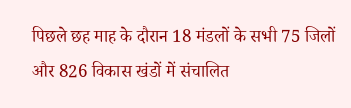पिछले छह माह के दौरान 18 मंडलों के सभी 75 जिलों और 826 विकास खंडों में संचालित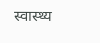स्वास्थ्य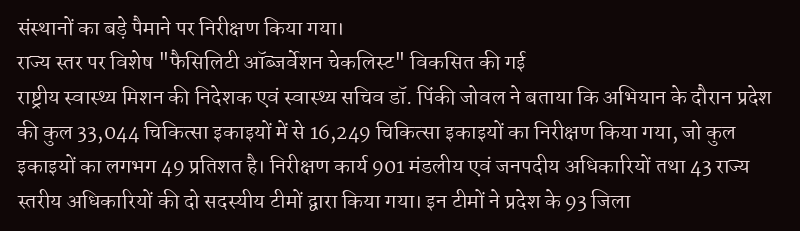संस्थानों का बड़े पैमाने पर निरीक्षण किया गया।
राज्य स्तर पर विशेष "फैसिलिटी ऑब्जर्वेशन चेकलिस्ट" विकसित की गई
राष्ट्रीय स्वास्थ्य मिशन की निदेशक एवं स्वास्थ्य सचिव डॉ. पिंकी जोवल ने बताया कि अभियान के दौरान प्रदेश की कुल 33,044 चिकित्सा इकाइयों में से 16,249 चिकित्सा इकाइयों का निरीक्षण किया गया, जो कुल इकाइयों का लगभग 49 प्रतिशत है। निरीक्षण कार्य 901 मंडलीय एवं जनपदीय अधिकारियों तथा 43 राज्य स्तरीय अधिकारियों की दो सदस्यीय टीमों द्वारा किया गया। इन टीमों ने प्रदेश के 93 जिला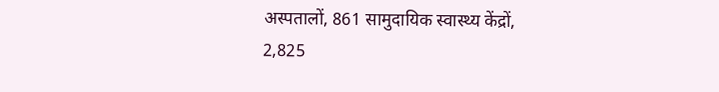अस्पतालों, 861 सामुदायिक स्वास्थ्य केंद्रों, 2,825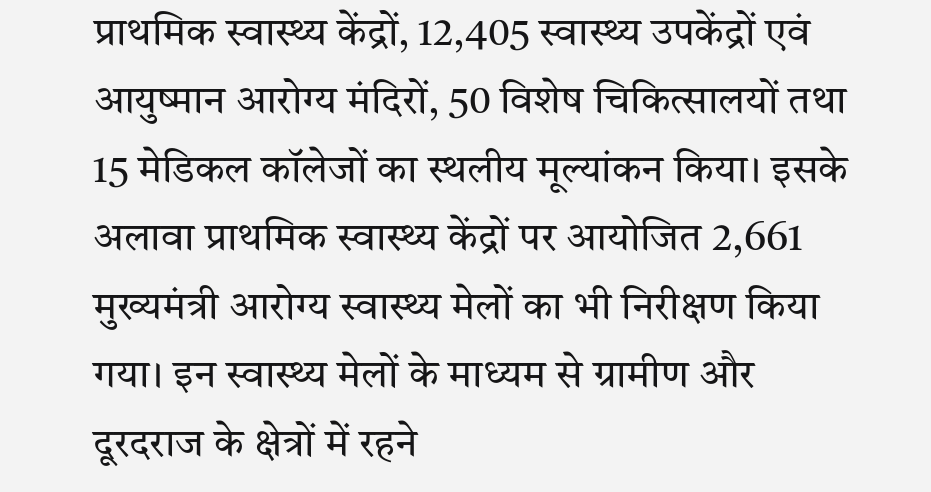प्राथमिक स्वास्थ्य केंद्रों, 12,405 स्वास्थ्य उपकेंद्रों एवं आयुष्मान आरोग्य मंदिरों, 50 विशेष चिकित्सालयों तथा 15 मेडिकल कॉलेजों का स्थलीय मूल्यांकन किया। इसके अलावा प्राथमिक स्वास्थ्य केंद्रों पर आयोजित 2,661 मुख्यमंत्री आरोग्य स्वास्थ्य मेलों का भी निरीक्षण किया गया। इन स्वास्थ्य मेलों के माध्यम से ग्रामीण और दूरदराज के क्षेत्रों में रहने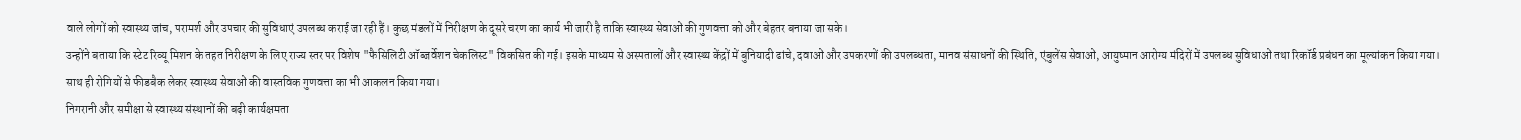वाले लोगों को स्वास्थ्य जांच, परामर्श और उपचार की सुविधाएं उपलब्ध कराई जा रही हैं। कुछ मंडलों में निरीक्षण के दूसरे चरण का कार्य भी जारी है ताकि स्वास्थ्य सेवाओं की गुणवत्ता को और बेहतर बनाया जा सके।
उन्होंने बताया कि स्टेट रिव्यू मिशन के तहत निरीक्षण के लिए राज्य स्तर पर विशेष "फैसिलिटी ऑब्जर्वेशन चेकलिस्ट" विकसित की गई। इसके माध्यम से अस्पतालों और स्वास्थ्य केंद्रों में बुनियादी ढांचे, दवाओं और उपकरणों की उपलब्धता, मानव संसाधनों की स्थिति, एंबुलेंस सेवाओं, आयुष्मान आरोग्य मंदिरों में उपलब्ध सुविधाओं तथा रिकॉर्ड प्रबंधन का मूल्यांकन किया गया। साथ ही रोगियों से फीडबैक लेकर स्वास्थ्य सेवाओं की वास्तविक गुणवत्ता का भी आकलन किया गया।
निगरानी और समीक्षा से स्वास्थ्य संस्थानों की बढ़ी कार्यक्षमता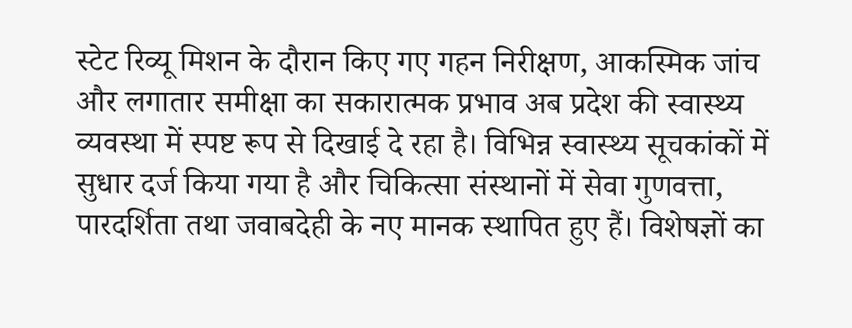स्टेट रिव्यू मिशन के दौरान किए गए गहन निरीक्षण, आकस्मिक जांच और लगातार समीक्षा का सकारात्मक प्रभाव अब प्रदेश की स्वास्थ्य व्यवस्था में स्पष्ट रूप से दिखाई दे रहा है। विभिन्न स्वास्थ्य सूचकांकों में सुधार दर्ज किया गया है और चिकित्सा संस्थानों में सेवा गुणवत्ता, पारदर्शिता तथा जवाबदेही के नए मानक स्थापित हुए हैं। विशेषज्ञों का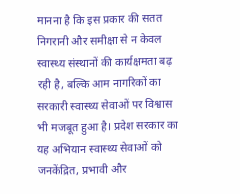मानना है कि इस प्रकार की सतत निगरानी और समीक्षा से न केवल स्वास्थ्य संस्थानों की कार्यक्षमता बढ़ रही है, बल्कि आम नागरिकों का सरकारी स्वास्थ्य सेवाओं पर विश्वास भी मजबूत हुआ है। प्रदेश सरकार का यह अभियान स्वास्थ्य सेवाओं को जनकेंद्रित, प्रभावी और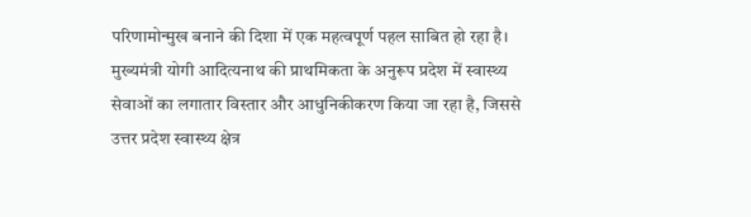परिणामोन्मुख बनाने की दिशा में एक महत्वपूर्ण पहल साबित हो रहा है। मुख्यमंत्री योगी आदित्यनाथ की प्राथमिकता के अनुरूप प्रदेश में स्वास्थ्य सेवाओं का लगातार विस्तार और आधुनिकीकरण किया जा रहा है, जिससे उत्तर प्रदेश स्वास्थ्य क्षेत्र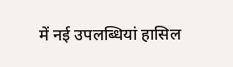में नई उपलब्धियां हासिल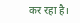कर रहा है।